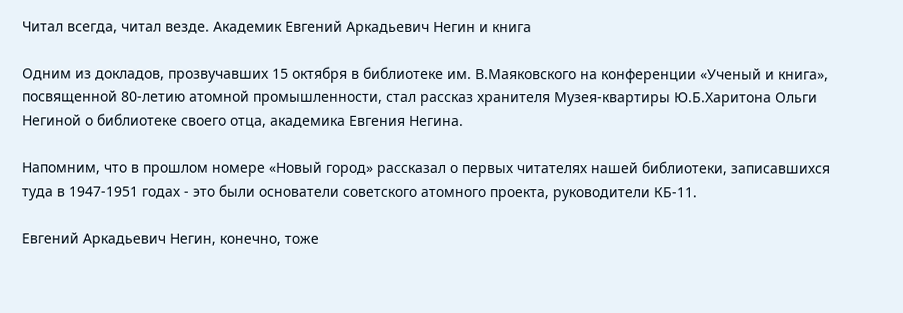Читал всегда, читал везде. Академик Евгений Аркадьевич Негин и книга

Одним из докладов, прозвучавших 15 октября в библиотеке им. В.Маяковского на конференции «Ученый и книга», посвященной 80-летию атомной промышленности, стал рассказ хранителя Музея-квартиры Ю.Б.Харитона Ольги Негиной о библиотеке своего отца, академика Евгения Негина.

Напомним, что в прошлом номере «Новый город» рассказал о первых читателях нашей библиотеки, записавшихся туда в 1947-1951 годах - это были основатели советского атомного проекта, руководители КБ-11.

Евгений Аркадьевич Негин, конечно, тоже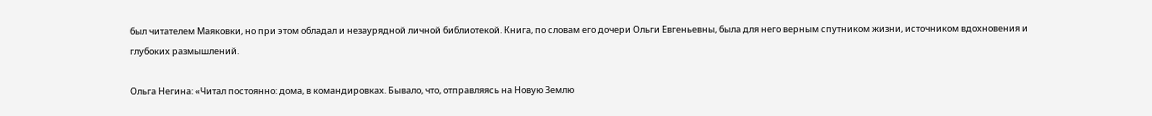был читателем Маяковки, но при этом обладал и незаурядной личной библиотекой. Книга, по словам его дочери Ольги Евгеньевны, была для него верным спутником жизни, источником вдохновения и глубоких размышлений.

Ольга Негина: «Читал постоянно: дома, в командировках. Бывало, что, отправляясь на Новую Землю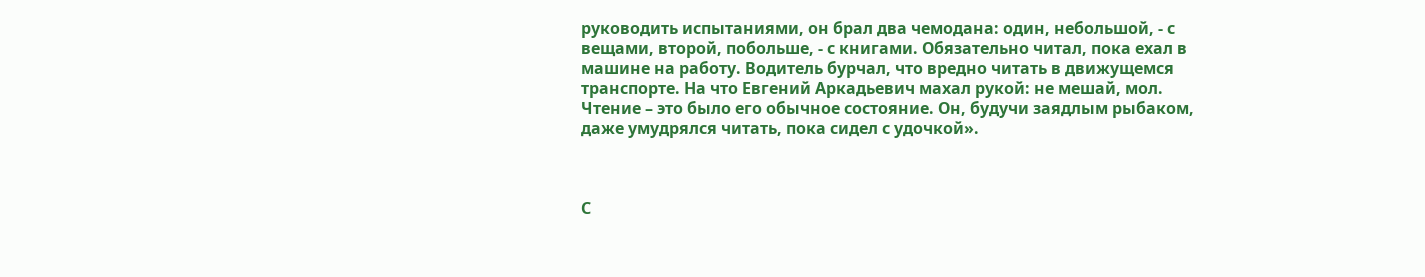руководить испытаниями, он брал два чемодана: один, небольшой, - с вещами, второй, побольше, - с книгами. Обязательно читал, пока ехал в машине на работу. Водитель бурчал, что вредно читать в движущемся транспорте. На что Евгений Аркадьевич махал рукой: не мешай, мол. Чтение – это было его обычное состояние. Он, будучи заядлым рыбаком, даже умудрялся читать, пока сидел с удочкой».



С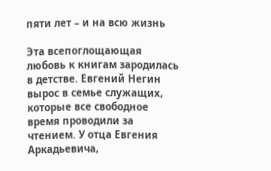пяти лет – и на всю жизнь

Эта всепоглощающая любовь к книгам зародилась в детстве. Евгений Негин вырос в семье служащих, которые все свободное время проводили за чтением. У отца Евгения Аркадьевича,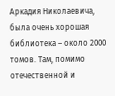Аркадия Николаевича, была очень хорошая библиотека – около 2000 томов. Там, помимо отечественной и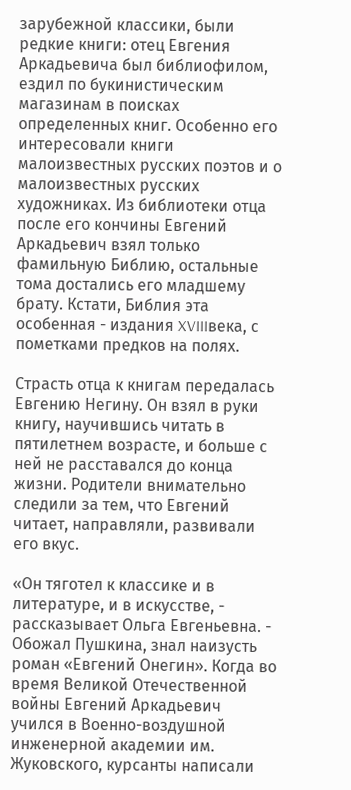зарубежной классики, были редкие книги: отец Евгения Аркадьевича был библиофилом, ездил по букинистическим магазинам в поисках определенных книг. Особенно его интересовали книги малоизвестных русских поэтов и о малоизвестных русских художниках. Из библиотеки отца после его кончины Евгений Аркадьевич взял только фамильную Библию, остальные тома достались его младшему брату. Кстати, Библия эта особенная - издания XVIIIвека, с пометками предков на полях.

Страсть отца к книгам передалась Евгению Негину. Он взял в руки книгу, научившись читать в пятилетнем возрасте, и больше с ней не расставался до конца жизни. Родители внимательно следили за тем, что Евгений читает, направляли, развивали его вкус.

«Он тяготел к классике и в литературе, и в искусстве, - рассказывает Ольга Евгеньевна. - Обожал Пушкина, знал наизусть роман «Евгений Онегин». Когда во время Великой Отечественной войны Евгений Аркадьевич учился в Военно-воздушной инженерной академии им. Жуковского, курсанты написали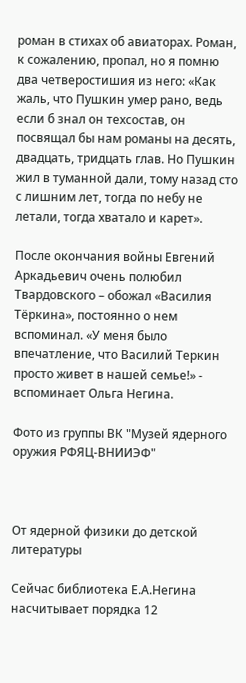роман в стихах об авиаторах. Роман, к сожалению, пропал, но я помню два четверостишия из него: «Как жаль, что Пушкин умер рано, ведь если б знал он техсостав, он посвящал бы нам романы на десять, двадцать, тридцать глав. Но Пушкин жил в туманной дали, тому назад сто с лишним лет, тогда по небу не летали, тогда хватало и карет».

После окончания войны Евгений Аркадьевич очень полюбил Твардовского – обожал «Василия Тёркина», постоянно о нем вспоминал. «У меня было впечатление, что Василий Теркин просто живет в нашей семье!» - вспоминает Ольга Негина.

Фото из группы ВК "Музей ядерного оружия РФЯЦ-ВНИИЭФ"



От ядерной физики до детской литературы

Сейчас библиотека Е.А.Негина насчитывает порядка 12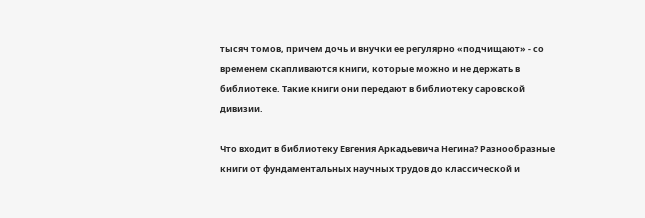тысяч томов, причем дочь и внучки ее регулярно «подчищают» - со временем скапливаются книги, которые можно и не держать в библиотеке. Такие книги они передают в библиотеку саровской дивизии.

Что входит в библиотеку Евгения Аркадьевича Негина? Разнообразные книги от фундаментальных научных трудов до классической и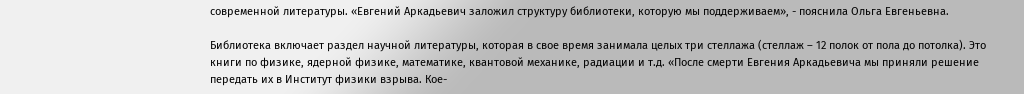современной литературы. «Евгений Аркадьевич заложил структуру библиотеки, которую мы поддерживаем», - пояснила Ольга Евгеньевна.

Библиотека включает раздел научной литературы, которая в свое время занимала целых три стеллажа (стеллаж – 12 полок от пола до потолка). Это книги по физике, ядерной физике, математике, квантовой механике, радиации и т.д. «После смерти Евгения Аркадьевича мы приняли решение передать их в Институт физики взрыва. Кое-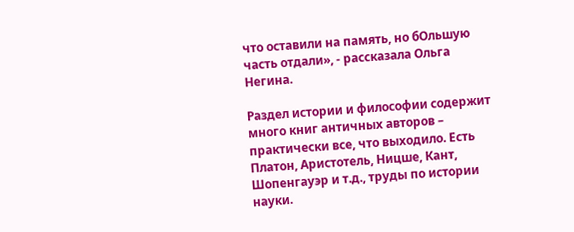что оставили на память, но бОльшую часть отдали», - рассказала Ольга Негина.

Раздел истории и философии содержит много книг античных авторов – практически все, что выходило. Есть Платон, Аристотель, Ницше, Кант, Шопенгауэр и т.д., труды по истории науки.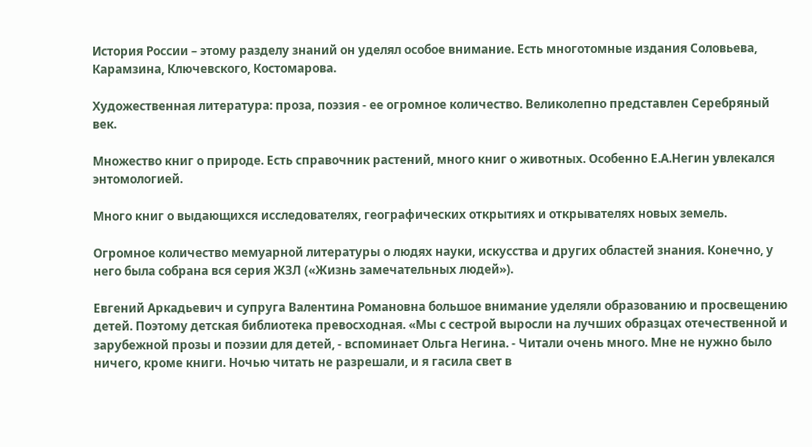История России – этому разделу знаний он уделял особое внимание. Есть многотомные издания Соловьева, Карамзина, Ключевского, Костомарова.

Художественная литература: проза, поэзия - ее огромное количество. Великолепно представлен Серебряный век.

Множество книг о природе. Есть справочник растений, много книг о животных. Особенно Е.А.Негин увлекался энтомологией.

Много книг о выдающихся исследователях, географических открытиях и открывателях новых земель.

Огромное количество мемуарной литературы о людях науки, искусства и других областей знания. Конечно, у него была собрана вся серия ЖЗЛ («Жизнь замечательных людей»).

Евгений Аркадьевич и супруга Валентина Романовна большое внимание уделяли образованию и просвещению детей. Поэтому детская библиотека превосходная. «Мы с сестрой выросли на лучших образцах отечественной и зарубежной прозы и поэзии для детей, - вспоминает Ольга Негина. - Читали очень много. Мне не нужно было ничего, кроме книги. Ночью читать не разрешали, и я гасила свет в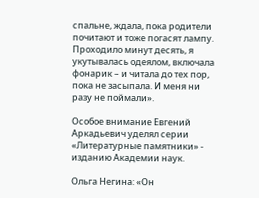спальне, ждала, пока родители почитают и тоже погасят лампу. Проходило минут десять, я укутывалась одеялом, включала фонарик – и читала до тех пор, пока не засыпала. И меня ни разу не поймали».

Особое внимание Евгений Аркадьевич уделял серии «Литературные памятники» - изданию Академии наук.

Ольга Негина: «Он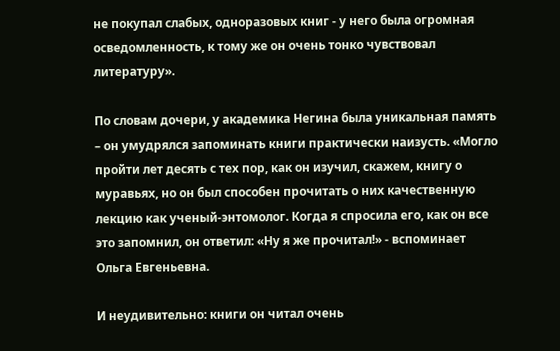не покупал слабых, одноразовых книг - у него была огромная осведомленность, к тому же он очень тонко чувствовал литературу».

По словам дочери, у академика Негина была уникальная память – он умудрялся запоминать книги практически наизусть. «Могло пройти лет десять с тех пор, как он изучил, скажем, книгу о муравьях, но он был способен прочитать о них качественную лекцию как ученый-энтомолог. Когда я спросила его, как он все это запомнил, он ответил: «Ну я же прочитал!» - вспоминает Ольга Евгеньевна.

И неудивительно: книги он читал очень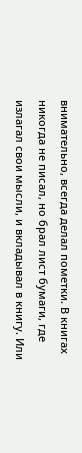внимательно, всегда делал пометки. В книгах никогда не писал, но брал лист бумаги, где излагал свои мысли, и вкладывал в книгу. Или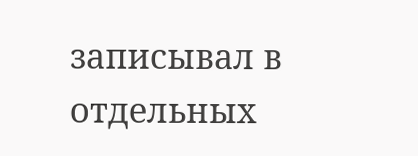записывал в отдельных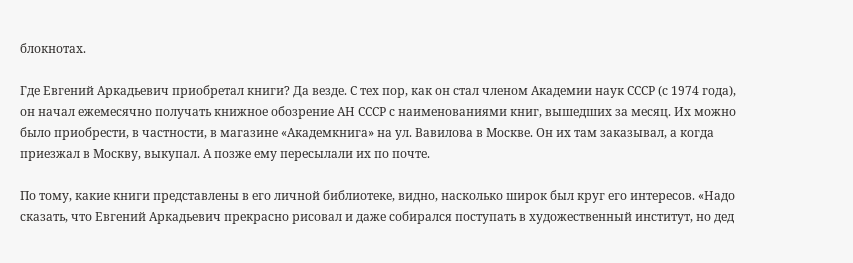блокнотах.

Где Евгений Аркадьевич приобретал книги? Да везде. С тех пор, как он стал членом Академии наук СССР (с 1974 года), он начал ежемесячно получать книжное обозрение АН СССР с наименованиями книг, вышедших за месяц. Их можно было приобрести, в частности, в магазине «Академкнига» на ул. Вавилова в Москве. Он их там заказывал, а когда приезжал в Москву, выкупал. А позже ему пересылали их по почте.

По тому, какие книги представлены в его личной библиотеке, видно, насколько широк был круг его интересов. «Надо сказать, что Евгений Аркадьевич прекрасно рисовал и даже собирался поступать в художественный институт, но дед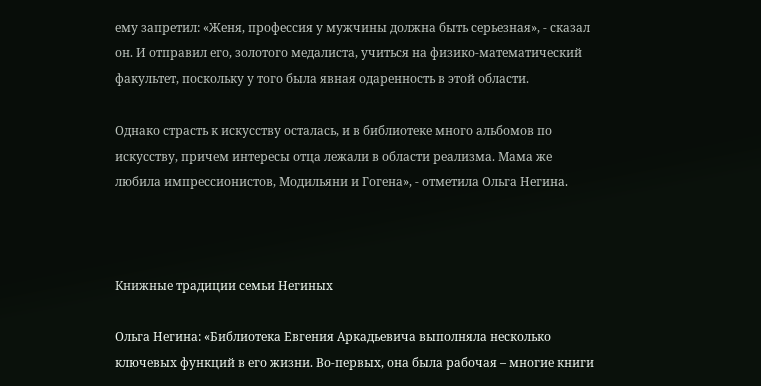ему запретил: «Женя, профессия у мужчины должна быть серьезная», - сказал он. И отправил его, золотого медалиста, учиться на физико-математический факультет, поскольку у того была явная одаренность в этой области.

Однако страсть к искусству осталась, и в библиотеке много альбомов по искусству, причем интересы отца лежали в области реализма. Мама же любила импрессионистов, Модильяни и Гогена», - отметила Ольга Негина.



Книжные традиции семьи Негиных

Ольга Негина: «Библиотека Евгения Аркадьевича выполняла несколько ключевых функций в его жизни. Во-первых, она была рабочая – многие книги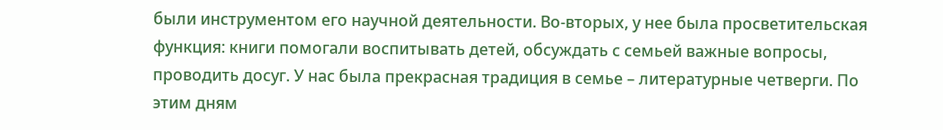были инструментом его научной деятельности. Во-вторых, у нее была просветительская функция: книги помогали воспитывать детей, обсуждать с семьей важные вопросы, проводить досуг. У нас была прекрасная традиция в семье – литературные четверги. По этим дням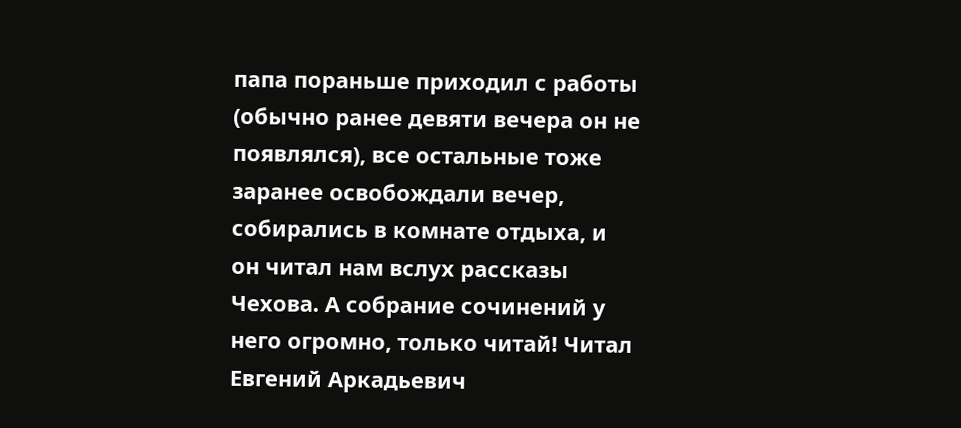папа пораньше приходил с работы (обычно ранее девяти вечера он не появлялся), все остальные тоже заранее освобождали вечер, собирались в комнате отдыха, и он читал нам вслух рассказы Чехова. А собрание сочинений у него огромно, только читай! Читал Евгений Аркадьевич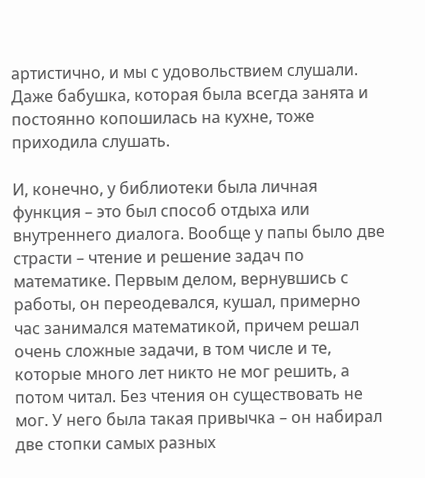артистично, и мы с удовольствием слушали. Даже бабушка, которая была всегда занята и постоянно копошилась на кухне, тоже приходила слушать.

И, конечно, у библиотеки была личная функция – это был способ отдыха или внутреннего диалога. Вообще у папы было две страсти – чтение и решение задач по математике. Первым делом, вернувшись с работы, он переодевался, кушал, примерно час занимался математикой, причем решал очень сложные задачи, в том числе и те, которые много лет никто не мог решить, а потом читал. Без чтения он существовать не мог. У него была такая привычка – он набирал две стопки самых разных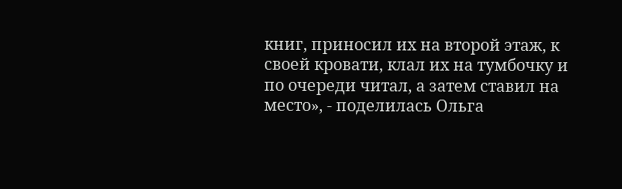книг, приносил их на второй этаж, к своей кровати, клал их на тумбочку и по очереди читал, а затем ставил на место», - поделилась Ольга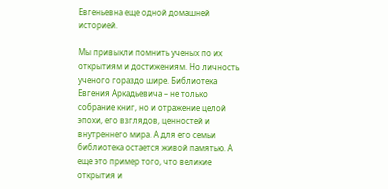Евгеньевна еще одной домашней историей.

Мы привыкли помнить ученых по их открытиям и достижениям. Но личность ученого гораздо шире. Библиотека Евгения Аркадьевича – не только собрание книг, но и отражение целой эпохи, его взглядов, ценностей и внутреннего мира. А для его семьи библиотека остается живой памятью. А еще это пример того, что великие открытия и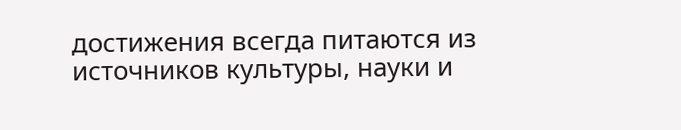достижения всегда питаются из источников культуры, науки и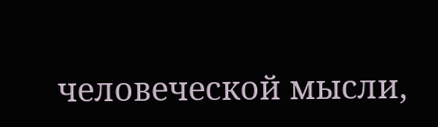человеческой мысли,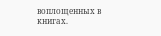воплощенных в книгах.